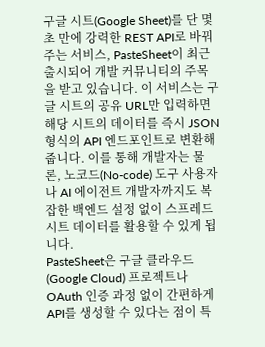구글 시트(Google Sheet)를 단 몇 초 만에 강력한 REST API로 바꿔주는 서비스, PasteSheet이 최근 출시되어 개발 커뮤니티의 주목을 받고 있습니다. 이 서비스는 구글 시트의 공유 URL만 입력하면 해당 시트의 데이터를 즉시 JSON 형식의 API 엔드포인트로 변환해줍니다. 이를 통해 개발자는 물론, 노코드(No-code) 도구 사용자나 AI 에이전트 개발자까지도 복잡한 백엔드 설정 없이 스프레드시트 데이터를 활용할 수 있게 됩니다.
PasteSheet은 구글 클라우드(Google Cloud) 프로젝트나 OAuth 인증 과정 없이 간편하게 API를 생성할 수 있다는 점이 특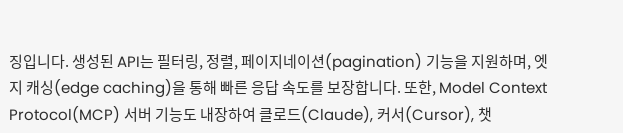징입니다. 생성된 API는 필터링, 정렬, 페이지네이션(pagination) 기능을 지원하며, 엣지 캐싱(edge caching)을 통해 빠른 응답 속도를 보장합니다. 또한, Model Context Protocol(MCP) 서버 기능도 내장하여 클로드(Claude), 커서(Cursor), 챗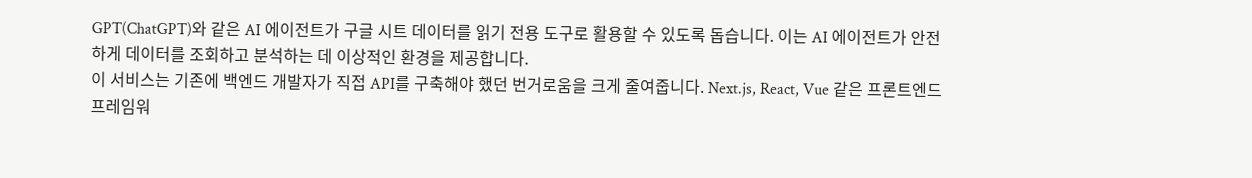GPT(ChatGPT)와 같은 AI 에이전트가 구글 시트 데이터를 읽기 전용 도구로 활용할 수 있도록 돕습니다. 이는 AI 에이전트가 안전하게 데이터를 조회하고 분석하는 데 이상적인 환경을 제공합니다.
이 서비스는 기존에 백엔드 개발자가 직접 API를 구축해야 했던 번거로움을 크게 줄여줍니다. Next.js, React, Vue 같은 프론트엔드 프레임워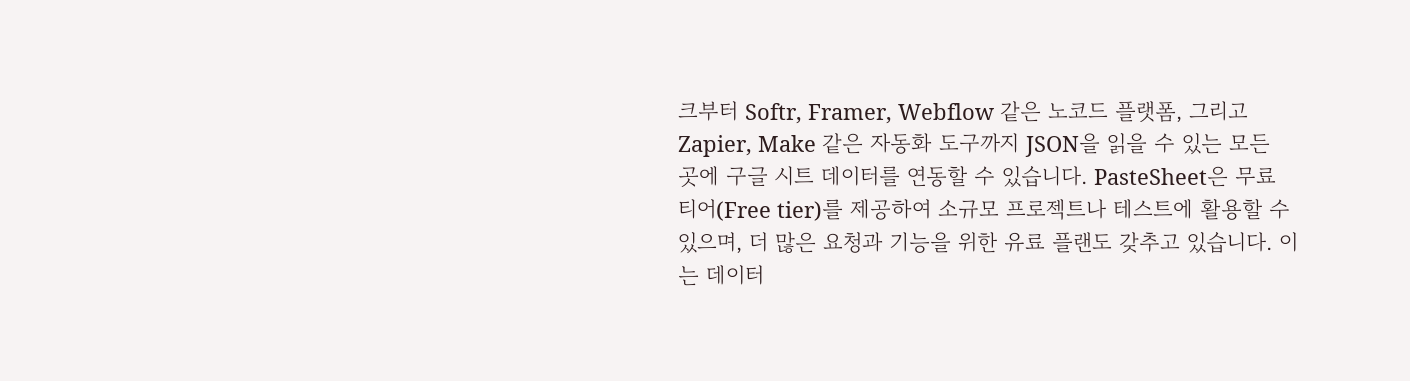크부터 Softr, Framer, Webflow 같은 노코드 플랫폼, 그리고 Zapier, Make 같은 자동화 도구까지 JSON을 읽을 수 있는 모든 곳에 구글 시트 데이터를 연동할 수 있습니다. PasteSheet은 무료 티어(Free tier)를 제공하여 소규모 프로젝트나 테스트에 활용할 수 있으며, 더 많은 요청과 기능을 위한 유료 플랜도 갖추고 있습니다. 이는 데이터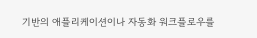기반의 애플리케이션이나 자동화 워크플로우를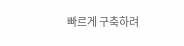빠르게 구축하려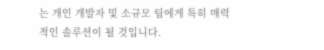는 개인 개발자 및 소규모 팀에게 특히 매력적인 솔루션이 될 것입니다.